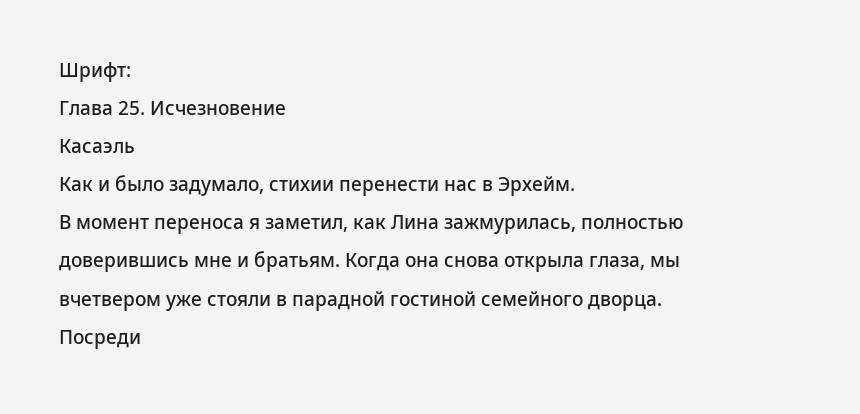Шрифт:
Глава 25. Исчезновение
Касаэль
Как и было задумало, стихии перенести нас в Эрхейм.
В момент переноса я заметил, как Лина зажмурилась, полностью доверившись мне и братьям. Когда она снова открыла глаза, мы вчетвером уже стояли в парадной гостиной семейного дворца. Посреди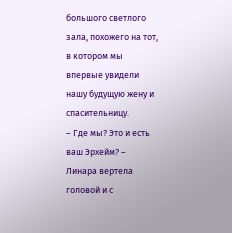большого светлого зала, похожего на тот, в котором мы впервые увидели нашу будущую жену и спасительницу.
– Где мы? Это и есть ваш Эрхейм? – Линара вертела головой и с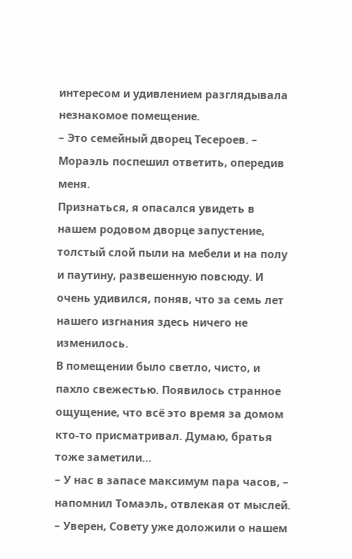интересом и удивлением разглядывала незнакомое помещение.
– Это семейный дворец Тесероев. – Мораэль поспешил ответить, опередив меня.
Признаться, я опасался увидеть в нашем родовом дворце запустение, толстый слой пыли на мебели и на полу и паутину, развешенную повсюду. И очень удивился, поняв, что за семь лет нашего изгнания здесь ничего не изменилось.
В помещении было светло, чисто, и пахло свежестью. Появилось странное ощущение, что всё это время за домом кто-то присматривал. Думаю, братья тоже заметили…
– У нас в запасе максимум пара часов, – напомнил Томаэль, отвлекая от мыслей. – Уверен, Совету уже доложили о нашем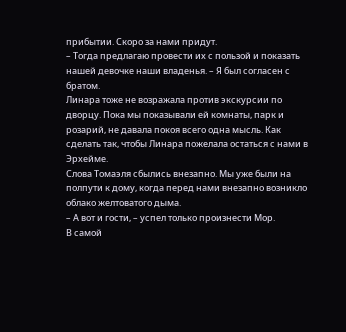прибытии. Скоро за нами придут.
– Тогда предлагаю провести их с пользой и показать нашей девочке наши владенья. – Я был согласен с братом.
Линара тоже не возражала против экскурсии по дворцу. Пока мы показывали ей комнаты, парк и розарий, не давала покоя всего одна мысль. Как сделать так, чтобы Линара пожелала остаться с нами в Эрхейме.
Слова Томаэля сбылись внезапно. Мы уже были на полпути к дому, когда перед нами внезапно возникло облако желтоватого дыма.
– А вот и гости, – успел только произнести Мор.
В самой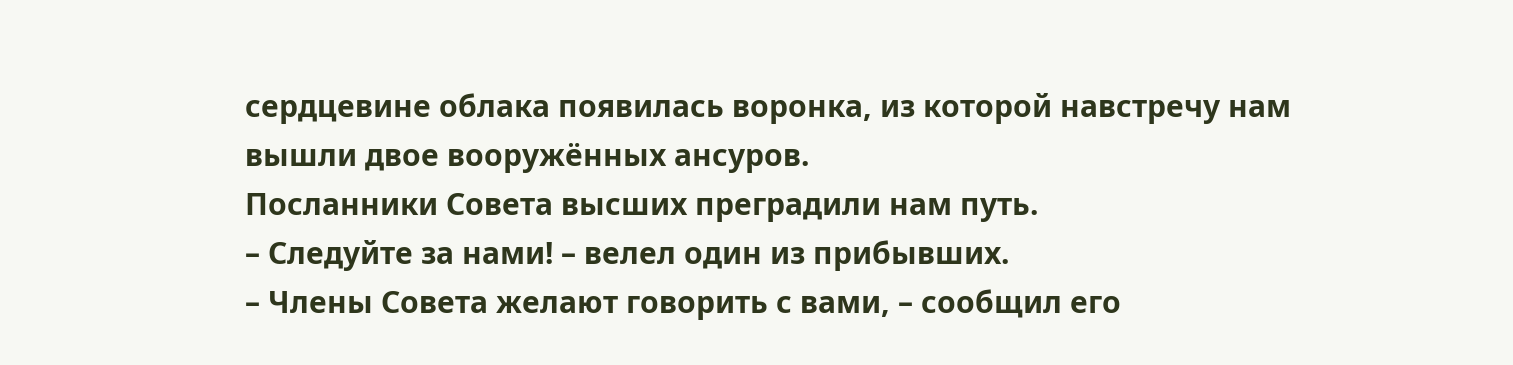сердцевине облака появилась воронка, из которой навстречу нам вышли двое вооружённых ансуров.
Посланники Совета высших преградили нам путь.
– Следуйте за нами! – велел один из прибывших.
– Члены Совета желают говорить с вами, – сообщил его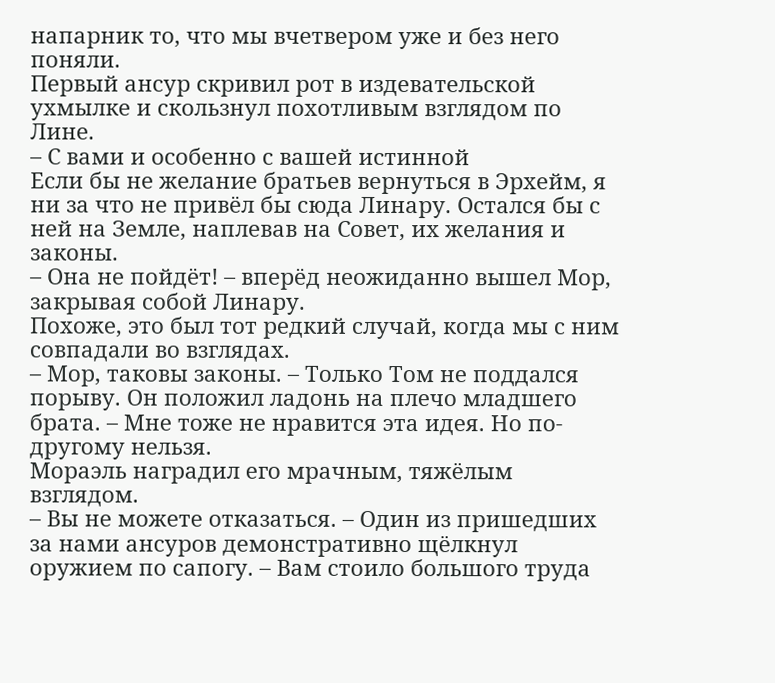напарник то, что мы вчетвером уже и без него поняли.
Первый ансур скривил рот в издевательской ухмылке и скользнул похотливым взглядом по Лине.
– С вами и особенно с вашей истинной
Если бы не желание братьев вернуться в Эрхейм, я ни за что не привёл бы сюда Линару. Остался бы с ней на Земле, наплевав на Совет, их желания и законы.
– Она не пойдёт! – вперёд неожиданно вышел Мор, закрывая собой Линару.
Похоже, это был тот редкий случай, когда мы с ним совпадали во взглядах.
– Мор, таковы законы. – Только Том не поддался порыву. Он положил ладонь на плечо младшего брата. – Мне тоже не нравится эта идея. Но по-другому нельзя.
Мораэль наградил его мрачным, тяжёлым взглядом.
– Вы не можете отказаться. – Один из пришедших за нами ансуров демонстративно щёлкнул оружием по сапогу. – Вам стоило большого труда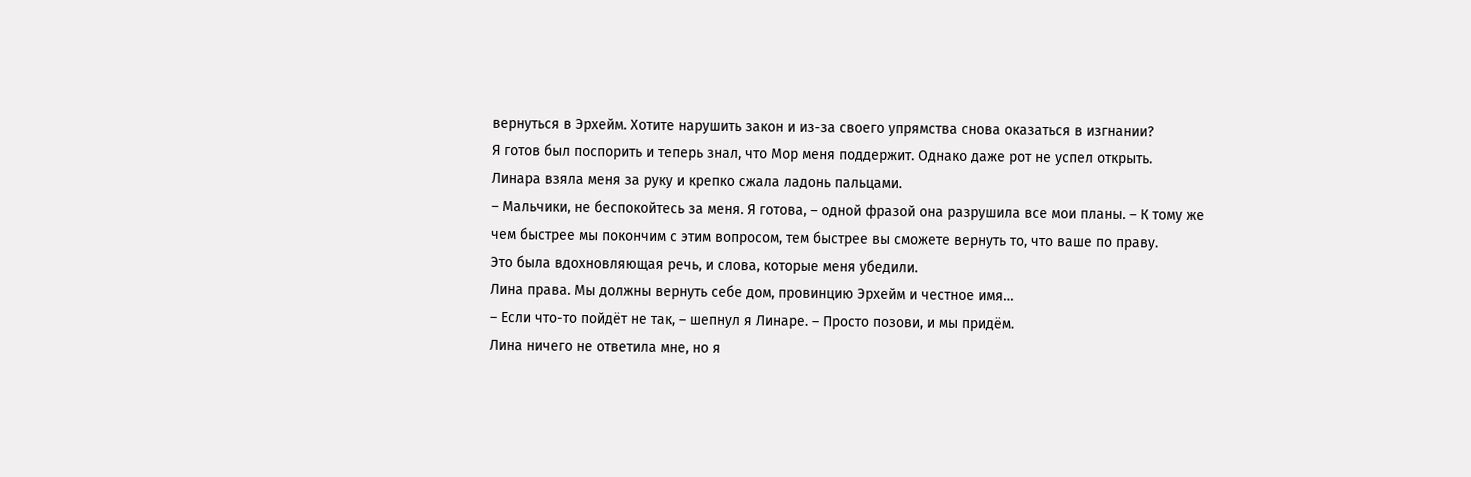вернуться в Эрхейм. Хотите нарушить закон и из-за своего упрямства снова оказаться в изгнании?
Я готов был поспорить и теперь знал, что Мор меня поддержит. Однако даже рот не успел открыть.
Линара взяла меня за руку и крепко сжала ладонь пальцами.
– Мальчики, не беспокойтесь за меня. Я готова, – одной фразой она разрушила все мои планы. – К тому же чем быстрее мы покончим с этим вопросом, тем быстрее вы сможете вернуть то, что ваше по праву.
Это была вдохновляющая речь, и слова, которые меня убедили.
Лина права. Мы должны вернуть себе дом, провинцию Эрхейм и честное имя…
– Если что-то пойдёт не так, – шепнул я Линаре. – Просто позови, и мы придём.
Лина ничего не ответила мне, но я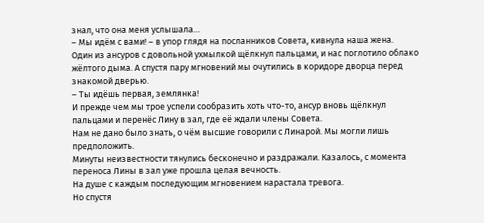знал, что она меня услышала…
– Мы идём с вами! – в упор глядя на посланников Совета, кивнула наша жена.
Один из ансуров с довольной ухмылкой щёлкнул пальцами, и нас поглотило облако жёлтого дыма. А спустя пару мгновений мы очутились в коридоре дворца перед знакомой дверью.
– Ты идёшь первая, землянка!
И прежде чем мы трое успели сообразить хоть что-то, ансур вновь щёлкнул пальцами и перенёс Лину в зал, где её ждали члены Совета.
Нам не дано было знать, о чём высшие говорили с Линарой. Мы могли лишь предположить.
Минуты неизвестности тянулись бесконечно и раздражали. Казалось, с момента переноса Лины в зал уже прошла целая вечность.
На душе с каждым последующим мгновением нарастала тревога.
Но спустя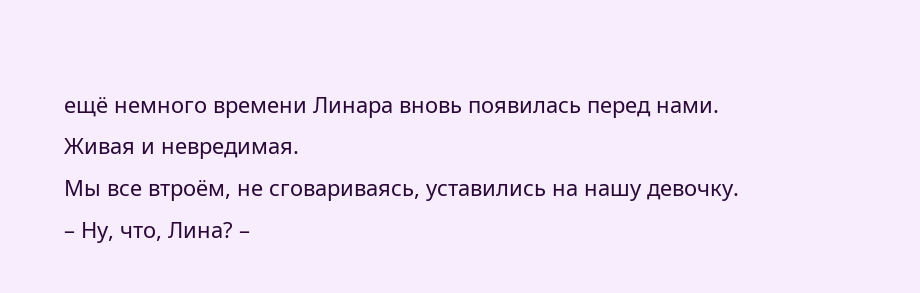ещё немного времени Линара вновь появилась перед нами. Живая и невредимая.
Мы все втроём, не сговариваясь, уставились на нашу девочку.
– Ну, что, Лина? –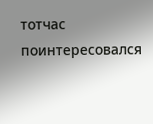тотчас поинтересовался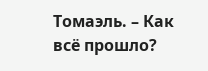Томаэль. – Как всё прошло?